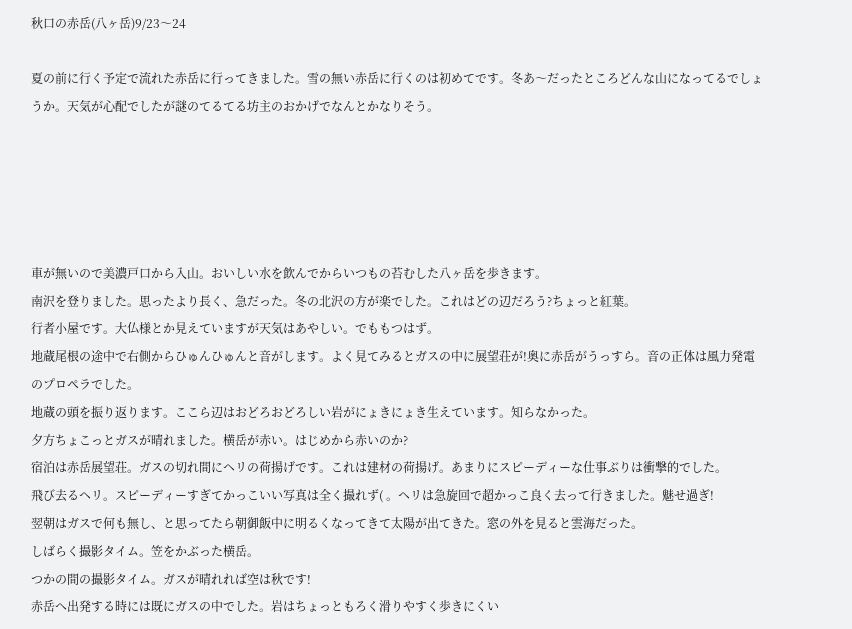秋口の赤岳(八ヶ岳)9/23〜24

夏の前に行く予定で流れた赤岳に行ってきました。雪の無い赤岳に行くのは初めてです。冬あ〜だったところどんな山になってるでしょうか。天気が心配でしたが謎のてるてる坊主のおかげでなんとかなりそう。





車が無いので美濃戸口から入山。おいしい水を飲んでからいつもの苔むした八ヶ岳を歩きます。
南沢を登りました。思ったより長く、急だった。冬の北沢の方が楽でした。これはどの辺だろう?ちょっと紅葉。
行者小屋です。大仏様とか見えていますが天気はあやしい。でももつはず。
地蔵尾根の途中で右側からひゅんひゅんと音がします。よく見てみるとガスの中に展望荘が!奥に赤岳がうっすら。音の正体は風力発電のプロペラでした。
地蔵の頭を振り返ります。ここら辺はおどろおどろしい岩がにょきにょき生えています。知らなかった。
夕方ちょこっとガスが晴れました。横岳が赤い。はじめから赤いのか?
宿泊は赤岳展望荘。ガスの切れ間にヘリの荷揚げです。これは建材の荷揚げ。あまりにスピーディーな仕事ぶりは衝撃的でした。
飛び去るヘリ。スピーディーすぎてかっこいい写真は全く撮れず( 。ヘリは急旋回で超かっこ良く去って行きました。魅せ過ぎ!
翌朝はガスで何も無し、と思ってたら朝御飯中に明るくなってきて太陽が出てきた。窓の外を見ると雲海だった。
しばらく撮影タイム。笠をかぶった横岳。
つかの間の撮影タイム。ガスが晴れれば空は秋です!
赤岳へ出発する時には既にガスの中でした。岩はちょっともろく滑りやすく歩きにくい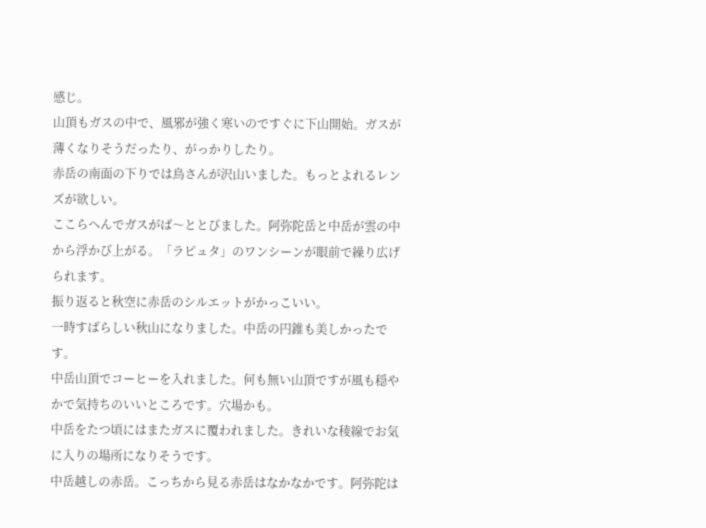感じ。
山頂もガスの中で、風邪が強く寒いのですぐに下山開始。ガスが薄くなりそうだったり、がっかりしたり。
赤岳の南面の下りでは鳥さんが沢山いました。もっとよれるレンズが欲しい。
ここらへんでガスがば〜ととびました。阿弥陀岳と中岳が雲の中から浮かび上がる。「ラピュタ」のワンシーンが眼前で繰り広げられます。
振り返ると秋空に赤岳のシルエットがかっこいい。
一時すばらしい秋山になりました。中岳の円錐も美しかったです。
中岳山頂でコーヒーを入れました。何も無い山頂ですが風も穏やかで気持ちのいいところです。穴場かも。
中岳をたつ頃にはまたガスに覆われました。きれいな稜線でお気に入りの場所になりそうです。
中岳越しの赤岳。こっちから見る赤岳はなかなかです。阿弥陀は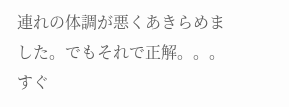連れの体調が悪くあきらめました。でもそれで正解。。。
すぐ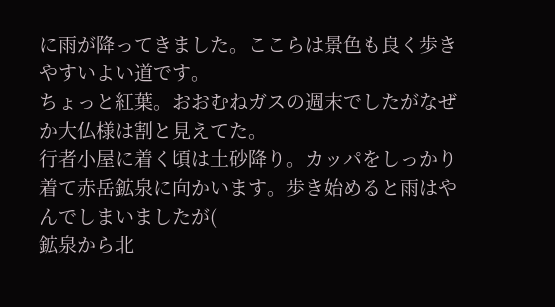に雨が降ってきました。ここらは景色も良く歩きやすいよい道です。
ちょっと紅葉。おおむねガスの週末でしたがなぜか大仏様は割と見えてた。
行者小屋に着く頃は土砂降り。カッパをしっかり着て赤岳鉱泉に向かいます。歩き始めると雨はやんでしまいましたが(
鉱泉から北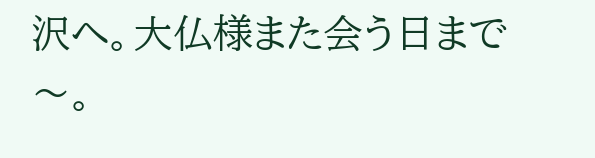沢へ。大仏様また会う日まで〜。